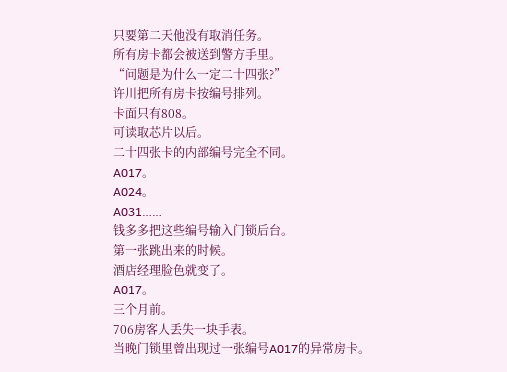只要第二天他没有取消任务。
所有房卡都会被送到警方手里。
“问题是为什么一定二十四张?”
许川把所有房卡按编号排列。
卡面只有808。
可读取芯片以后。
二十四张卡的内部编号完全不同。
A017。
A024。
A031……
钱多多把这些编号输入门锁后台。
第一张跳出来的时候。
酒店经理脸色就变了。
A017。
三个月前。
706房客人丢失一块手表。
当晚门锁里曾出现过一张编号A017的异常房卡。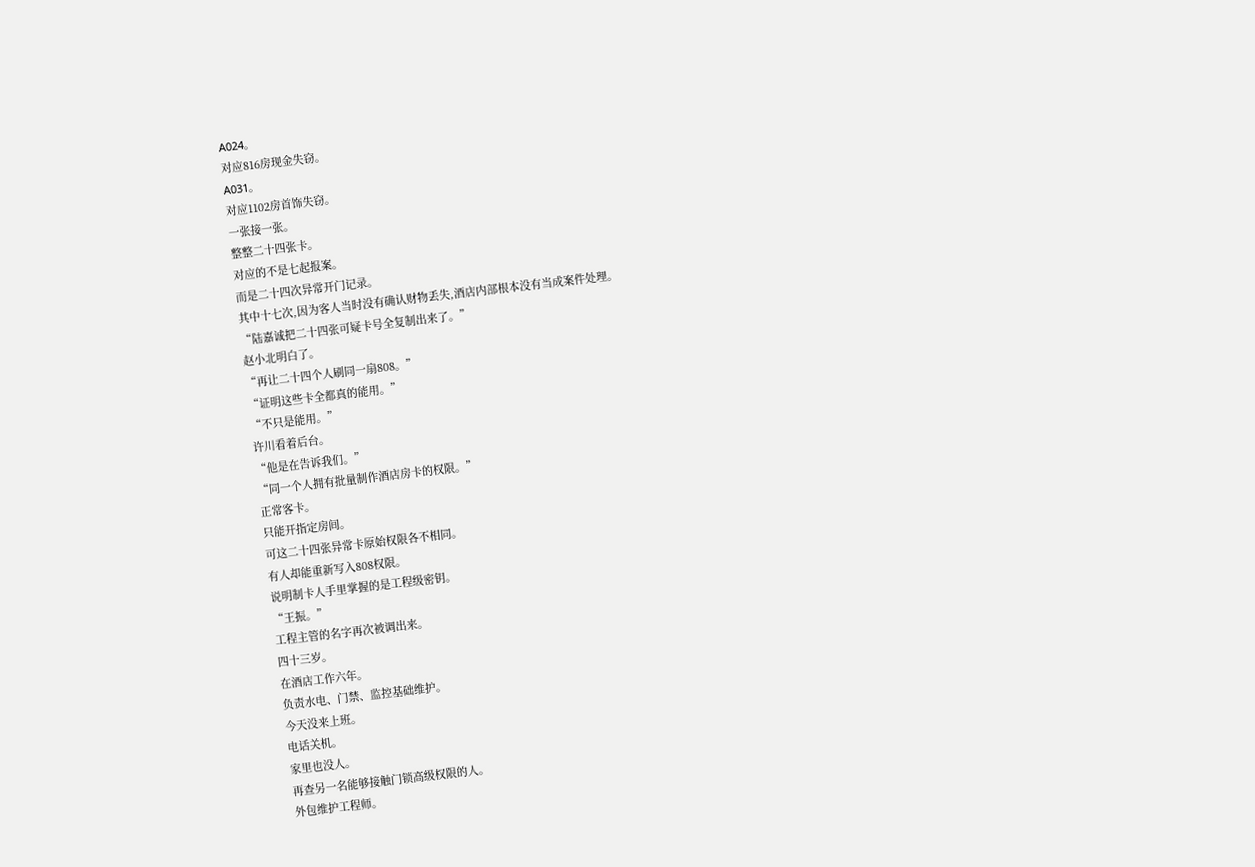A024。
对应816房现金失窃。
A031。
对应1102房首饰失窃。
一张接一张。
整整二十四张卡。
对应的不是七起报案。
而是二十四次异常开门记录。
其中十七次,因为客人当时没有确认财物丢失,酒店内部根本没有当成案件处理。
“陆嘉诚把二十四张可疑卡号全复制出来了。”
赵小北明白了。
“再让二十四个人刷同一扇808。”
“证明这些卡全都真的能用。”
“不只是能用。”
许川看着后台。
“他是在告诉我们。”
“同一个人拥有批量制作酒店房卡的权限。”
正常客卡。
只能开指定房间。
可这二十四张异常卡原始权限各不相同。
有人却能重新写入808权限。
说明制卡人手里掌握的是工程级密钥。
“王振。”
工程主管的名字再次被调出来。
四十三岁。
在酒店工作六年。
负责水电、门禁、监控基础维护。
今天没来上班。
电话关机。
家里也没人。
再查另一名能够接触门锁高级权限的人。
外包维护工程师。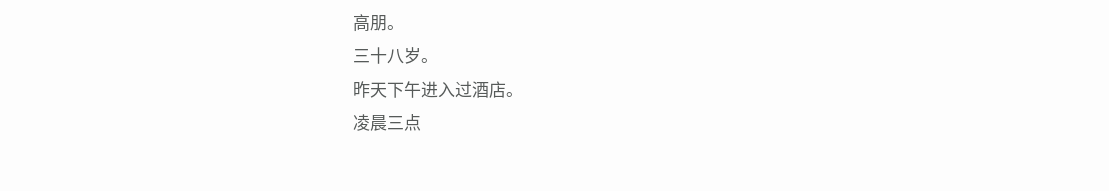高朋。
三十八岁。
昨天下午进入过酒店。
凌晨三点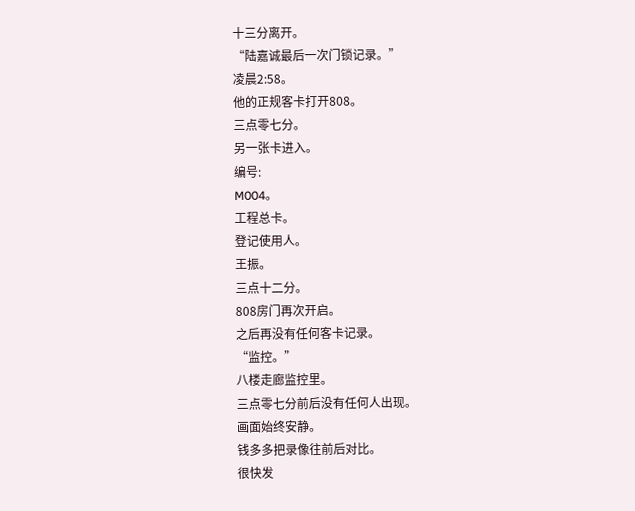十三分离开。
“陆嘉诚最后一次门锁记录。”
凌晨2:58。
他的正规客卡打开808。
三点零七分。
另一张卡进入。
编号:
M004。
工程总卡。
登记使用人。
王振。
三点十二分。
808房门再次开启。
之后再没有任何客卡记录。
“监控。”
八楼走廊监控里。
三点零七分前后没有任何人出现。
画面始终安静。
钱多多把录像往前后对比。
很快发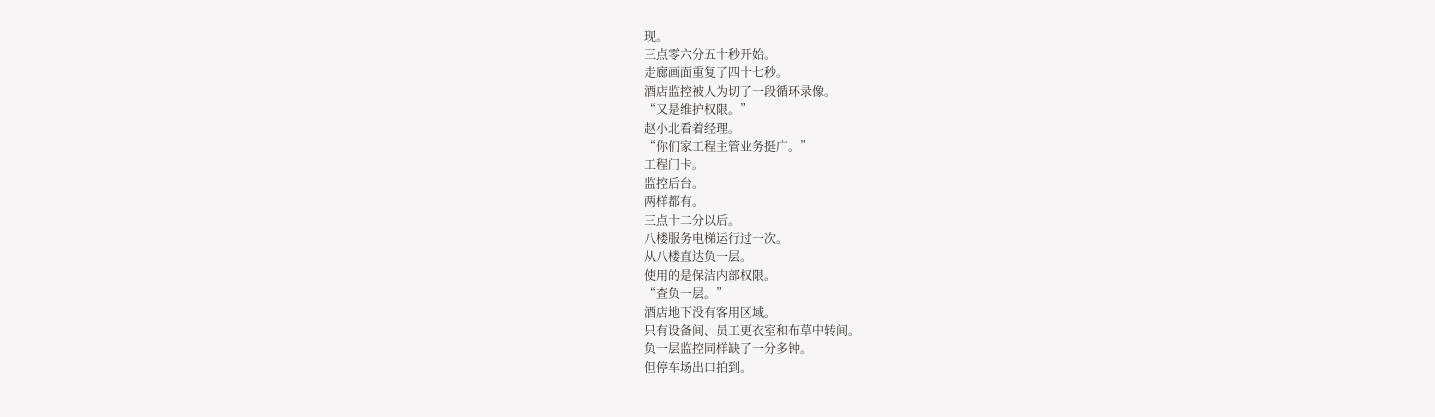现。
三点零六分五十秒开始。
走廊画面重复了四十七秒。
酒店监控被人为切了一段循环录像。
“又是维护权限。”
赵小北看着经理。
“你们家工程主管业务挺广。”
工程门卡。
监控后台。
两样都有。
三点十二分以后。
八楼服务电梯运行过一次。
从八楼直达负一层。
使用的是保洁内部权限。
“查负一层。”
酒店地下没有客用区域。
只有设备间、员工更衣室和布草中转间。
负一层监控同样缺了一分多钟。
但停车场出口拍到。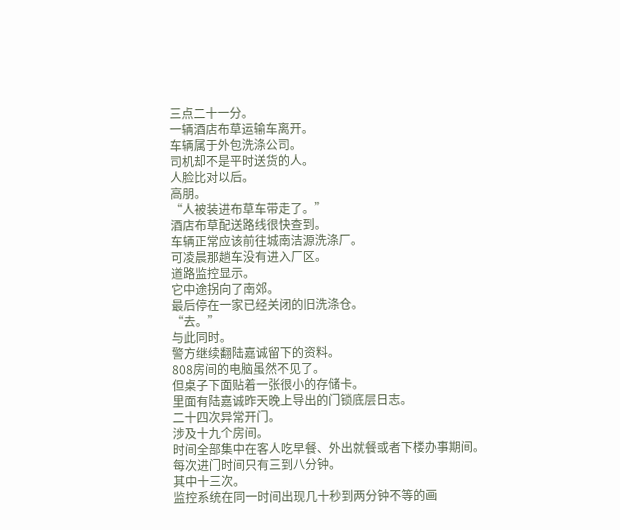三点二十一分。
一辆酒店布草运输车离开。
车辆属于外包洗涤公司。
司机却不是平时送货的人。
人脸比对以后。
高朋。
“人被装进布草车带走了。”
酒店布草配送路线很快查到。
车辆正常应该前往城南洁源洗涤厂。
可凌晨那趟车没有进入厂区。
道路监控显示。
它中途拐向了南郊。
最后停在一家已经关闭的旧洗涤仓。
“去。”
与此同时。
警方继续翻陆嘉诚留下的资料。
808房间的电脑虽然不见了。
但桌子下面贴着一张很小的存储卡。
里面有陆嘉诚昨天晚上导出的门锁底层日志。
二十四次异常开门。
涉及十九个房间。
时间全部集中在客人吃早餐、外出就餐或者下楼办事期间。
每次进门时间只有三到八分钟。
其中十三次。
监控系统在同一时间出现几十秒到两分钟不等的画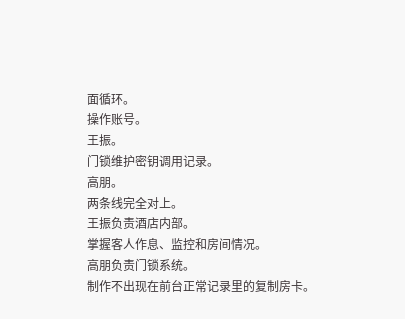面循环。
操作账号。
王振。
门锁维护密钥调用记录。
高朋。
两条线完全对上。
王振负责酒店内部。
掌握客人作息、监控和房间情况。
高朋负责门锁系统。
制作不出现在前台正常记录里的复制房卡。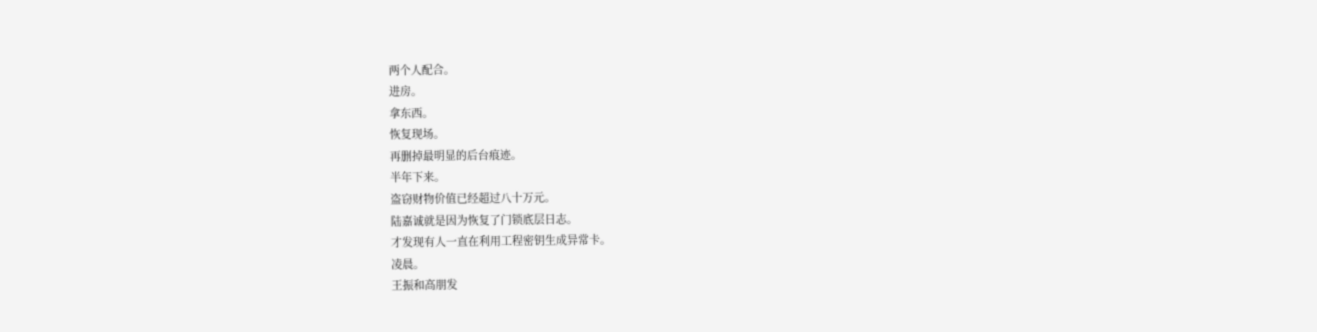两个人配合。
进房。
拿东西。
恢复现场。
再删掉最明显的后台痕迹。
半年下来。
盗窃财物价值已经超过八十万元。
陆嘉诚就是因为恢复了门锁底层日志。
才发现有人一直在利用工程密钥生成异常卡。
凌晨。
王振和高朋发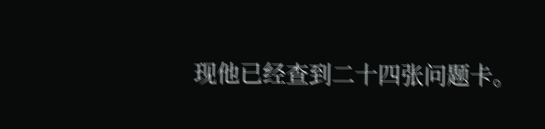现他已经查到二十四张问题卡。